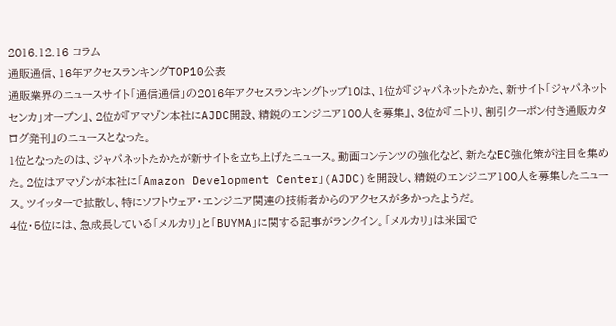2016.12.16 コラム
通販通信、16年アクセスランキングTOP10公表
通販業界のニュースサイト「通信通信」の2016年アクセスランキングトップ10は、1位が『ジャパネットたかた、新サイト「ジャパネットセンカ」オープン』、2位が『アマゾン本社にAJDC開設、精鋭のエンジニア100人を募集』、3位が『ニトリ、割引クーポン付き通販カタログ発刊』のニュースとなった。
1位となったのは、ジャパネットたかたが新サイトを立ち上げたニュース。動画コンテンツの強化など、新たなEC強化策が注目を集めた。2位はアマゾンが本社に「Amazon Development Center」(AJDC)を開設し、精鋭のエンジニア100人を募集したニュース。ツイッターで拡散し、特にソフトウェア・エンジニア関連の技術者からのアクセスが多かったようだ。
4位・5位には、急成長している「メルカリ」と「BUYMA」に関する記事がランクイン。「メルカリ」は米国で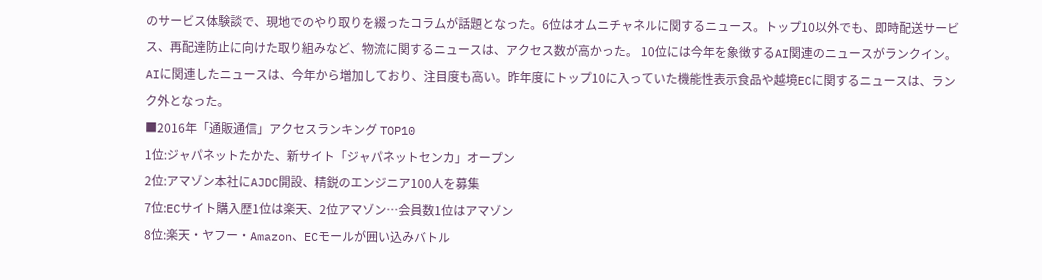のサービス体験談で、現地でのやり取りを綴ったコラムが話題となった。6位はオムニチャネルに関するニュース。トップ10以外でも、即時配送サービス、再配達防止に向けた取り組みなど、物流に関するニュースは、アクセス数が高かった。 10位には今年を象徴するAI関連のニュースがランクイン。AIに関連したニュースは、今年から増加しており、注目度も高い。昨年度にトップ10に入っていた機能性表示食品や越境ECに関するニュースは、ランク外となった。
■2016年「通販通信」アクセスランキング TOP10
1位:ジャパネットたかた、新サイト「ジャパネットセンカ」オープン
2位:アマゾン本社にAJDC開設、精鋭のエンジニア100人を募集
7位:ECサイト購入歴1位は楽天、2位アマゾン…会員数1位はアマゾン
8位:楽天・ヤフー・Amazon、ECモールが囲い込みバトル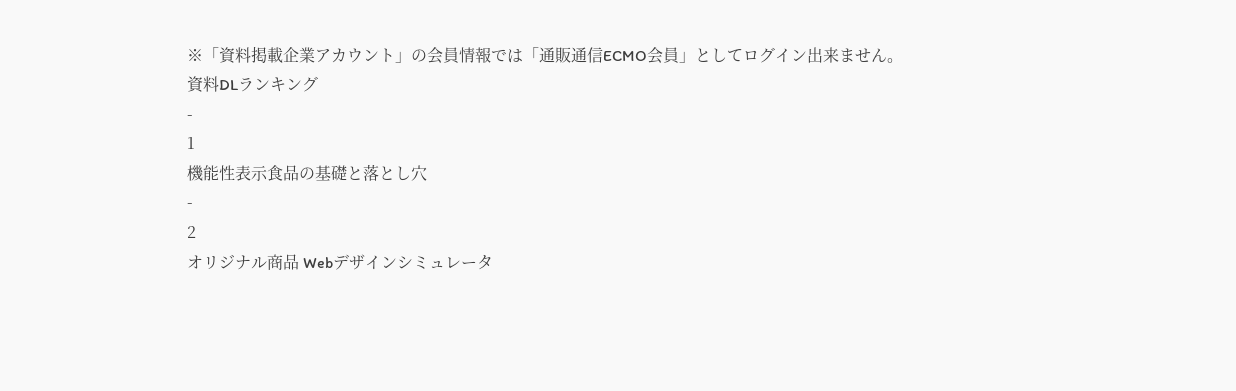※「資料掲載企業アカウント」の会員情報では「通販通信ECMO会員」としてログイン出来ません。
資料DLランキング
-
1
機能性表示食品の基礎と落とし穴
-
2
オリジナル商品 Webデザインシミュレータ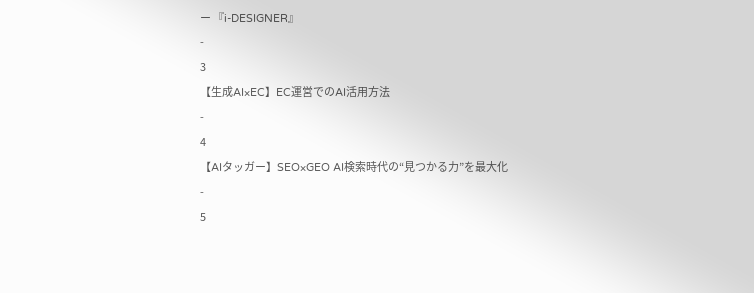ー 『i-DESIGNER』
-
3
【生成AI×EC】EC運営でのAI活用方法
-
4
【AIタッガー】SEO×GEO AI検索時代の“見つかる力”を最大化
-
5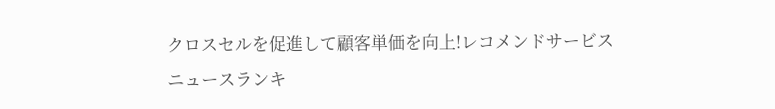クロスセルを促進して顧客単価を向上!レコメンドサービス
ニュースランキ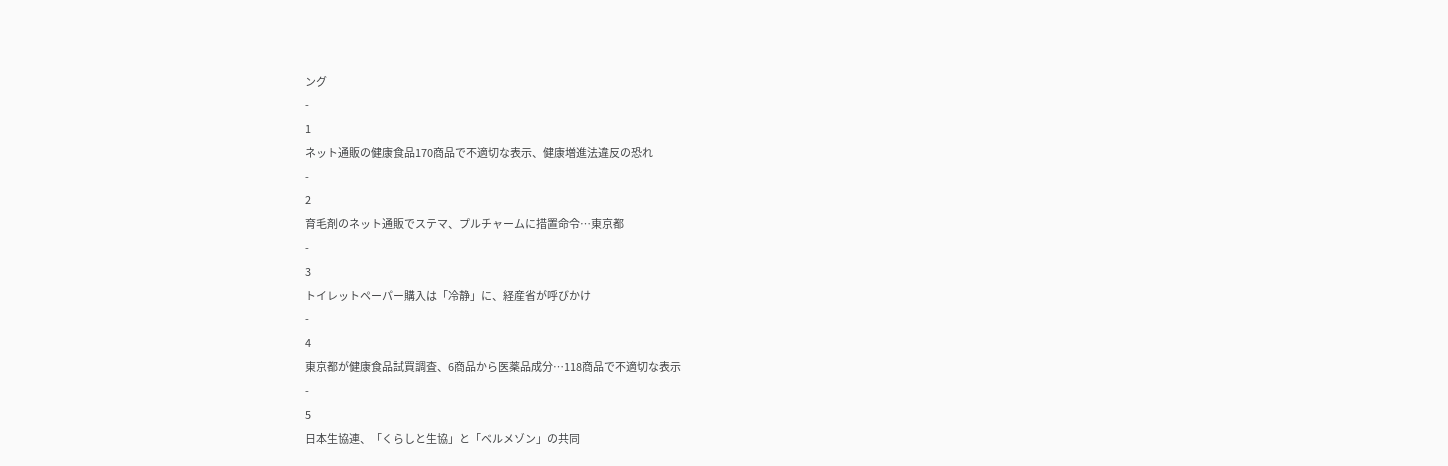ング
-
1
ネット通販の健康食品170商品で不適切な表示、健康増進法違反の恐れ
-
2
育毛剤のネット通販でステマ、プルチャームに措置命令…東京都
-
3
トイレットペーパー購入は「冷静」に、経産省が呼びかけ
-
4
東京都が健康食品試買調査、6商品から医薬品成分…118商品で不適切な表示
-
5
日本生協連、「くらしと生協」と「ベルメゾン」の共同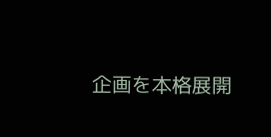企画を本格展開